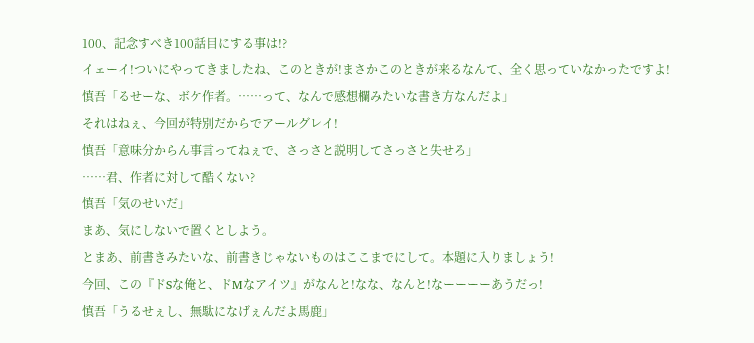100、記念すべき100話目にする事は!?
イェーイ!ついにやってきましたね、このときが!まさかこのときが来るなんて、全く思っていなかったですよ!
慎吾「るせーな、ボケ作者。……って、なんで感想欄みたいな書き方なんだよ」
それはねぇ、今回が特別だからでアールグレイ!
慎吾「意味分からん事言ってねぇで、さっさと説明してさっさと失せろ」
……君、作者に対して酷くない?
慎吾「気のせいだ」
まあ、気にしないで置くとしよう。
とまあ、前書きみたいな、前書きじゃないものはここまでにして。本題に入りましょう!
今回、この『ドSな俺と、ドMなアイツ』がなんと!なな、なんと!なーーーーあうだっ!
慎吾「うるせぇし、無駄になげぇんだよ馬鹿」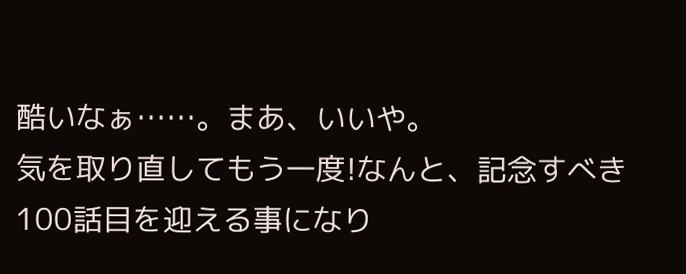酷いなぁ……。まあ、いいや。
気を取り直してもう一度!なんと、記念すべき100話目を迎える事になり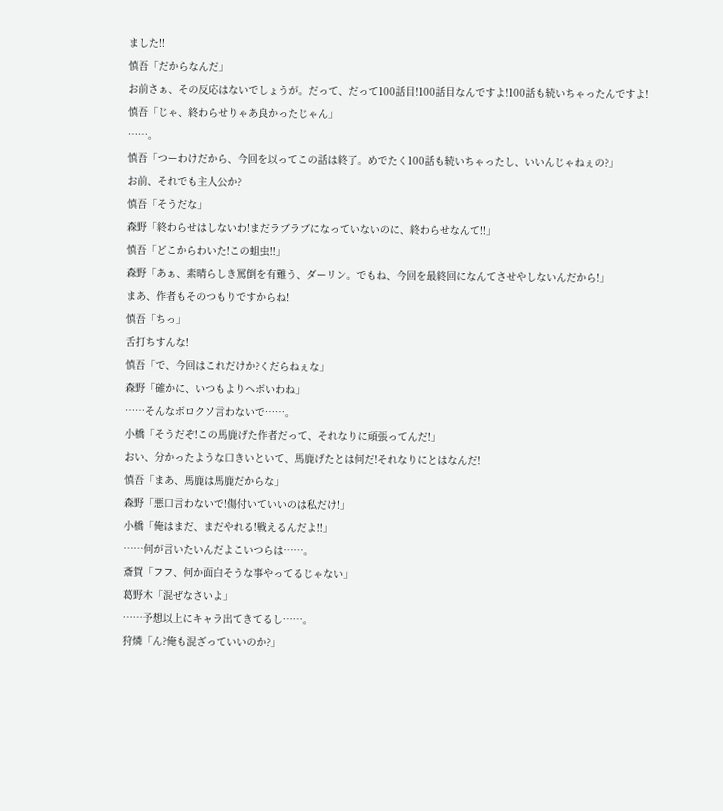ました!!
慎吾「だからなんだ」
お前さぁ、その反応はないでしょうが。だって、だって100話目!100話目なんですよ!100話も続いちゃったんですよ!
慎吾「じゃ、終わらせりゃあ良かったじゃん」
……。
慎吾「つーわけだから、今回を以ってこの話は終了。めでたく100話も続いちゃったし、いいんじゃねぇの?」
お前、それでも主人公か?
慎吾「そうだな」
森野「終わらせはしないわ!まだラブラブになっていないのに、終わらせなんて!!」
慎吾「どこからわいた!この蛆虫!!」
森野「あぁ、素晴らしき罵倒を有難う、ダーリン。でもね、今回を最終回になんてさせやしないんだから!」
まあ、作者もそのつもりですからね!
慎吾「ちっ」
舌打ちすんな!
慎吾「で、今回はこれだけか?くだらねぇな」
森野「確かに、いつもよりヘボいわね」
……そんなボロクソ言わないで……。
小橋「そうだぞ!この馬鹿げた作者だって、それなりに頑張ってんだ!」
おい、分かったような口きいといて、馬鹿げたとは何だ!それなりにとはなんだ!
慎吾「まあ、馬鹿は馬鹿だからな」
森野「悪口言わないで!傷付いていいのは私だけ!」
小橋「俺はまだ、まだやれる!戦えるんだよ!!」
……何が言いたいんだよこいつらは……。
斎賀「フフ、何か面白そうな事やってるじゃない」
葛野木「混ぜなさいよ」
……予想以上にキャラ出てきてるし……。
狩燐「ん?俺も混ざっていいのか?」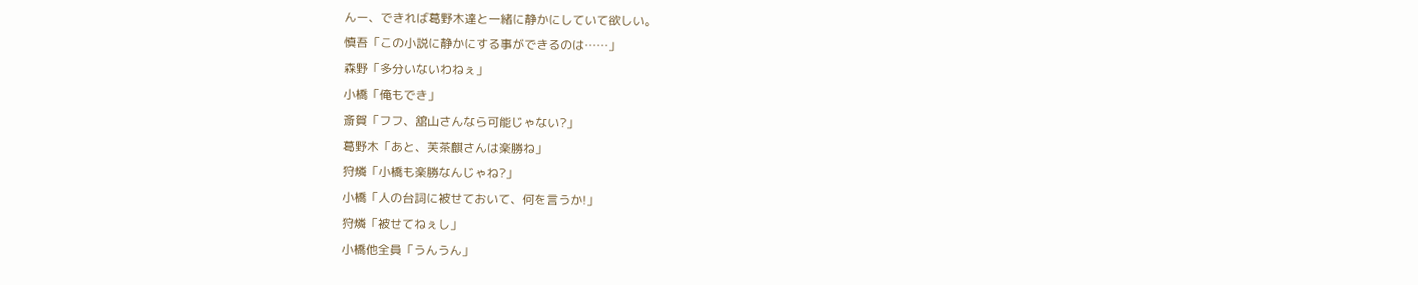んー、できれば葛野木達と一緒に静かにしていて欲しい。
慎吾「この小説に静かにする事ができるのは……」
森野「多分いないわねぇ」
小橋「俺もでき」
斎賀「フフ、舘山さんなら可能じゃない?」
葛野木「あと、芙茶麒さんは楽勝ね」
狩燐「小橋も楽勝なんじゃね?」
小橋「人の台詞に被せておいて、何を言うか!」
狩燐「被せてねぇし」
小橋他全員「うんうん」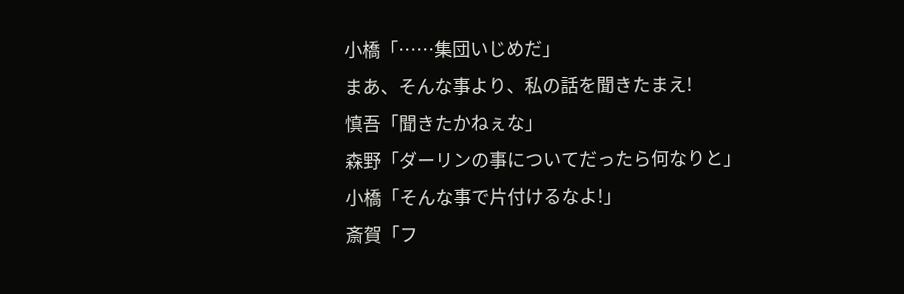小橋「……集団いじめだ」
まあ、そんな事より、私の話を聞きたまえ!
慎吾「聞きたかねぇな」
森野「ダーリンの事についてだったら何なりと」
小橋「そんな事で片付けるなよ!」
斎賀「フ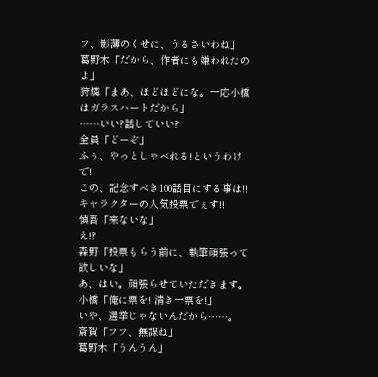フ、影薄のくせに、うるさいわね」
葛野木「だから、作者にも嫌われたのよ」
狩燐「まあ、ほどほどにな。一応小橋はガラスハートだから」
……いい?話していい?
全員「どーぞ」
ふぅ、やっとしゃべれる!というわけで!
この、記念すべき100話目にする事は!!
キャラクターの人気投票でぇす!!
慎吾「来ないな」
え!?
森野「投票もらう前に、執筆頑張って欲しいな」
あ、はい。頑張らせていただきます。
小橋「俺に票を! 清き一票を!」
いや、選挙じゃないんだから……。
斎賀「フフ、無謀ね」
葛野木「うんうん」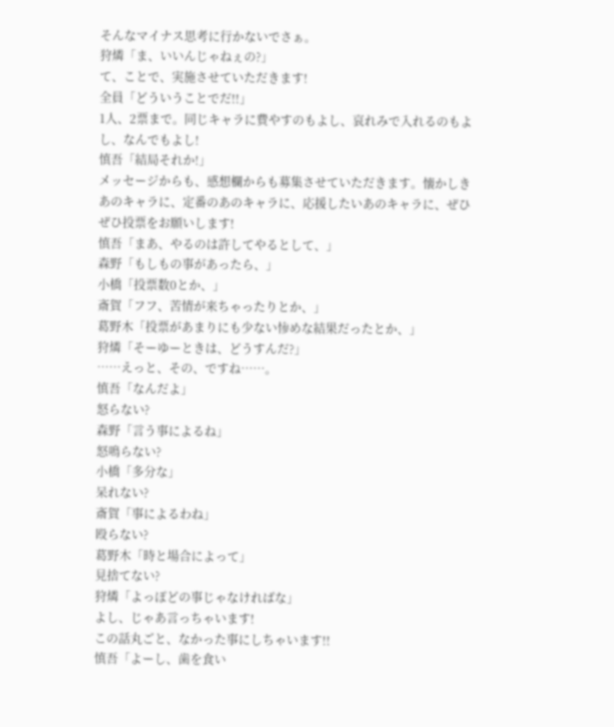そんなマイナス思考に行かないでさぁ。
狩燐「ま、いいんじゃねぇの?」
て、ことで、実施させていただきます!
全員「どういうことでだ!!」
1人、2票まで。同じキャラに費やすのもよし、哀れみで入れるのもよし、なんでもよし!
慎吾「結局それか!」
メッセージからも、感想欄からも募集させていただきます。懐かしきあのキャラに、定番のあのキャラに、応援したいあのキャラに、ぜひぜひ投票をお願いします!
慎吾「まあ、やるのは許してやるとして、」
森野「もしもの事があったら、」
小橋「投票数0とか、」
斎賀「フフ、苦情が来ちゃったりとか、」
葛野木「投票があまりにも少ない惨めな結果だったとか、」
狩燐「そーゆーときは、どうすんだ?」
……えっと、その、ですね……。
慎吾「なんだよ」
怒らない?
森野「言う事によるね」
怒鳴らない?
小橋「多分な」
呆れない?
斎賀「事によるわね」
殴らない?
葛野木「時と場合によって」
見捨てない?
狩燐「よっぽどの事じゃなければな」
よし、じゃあ言っちゃいます!
この話丸ごと、なかった事にしちゃいます!!
慎吾「よーし、歯を食い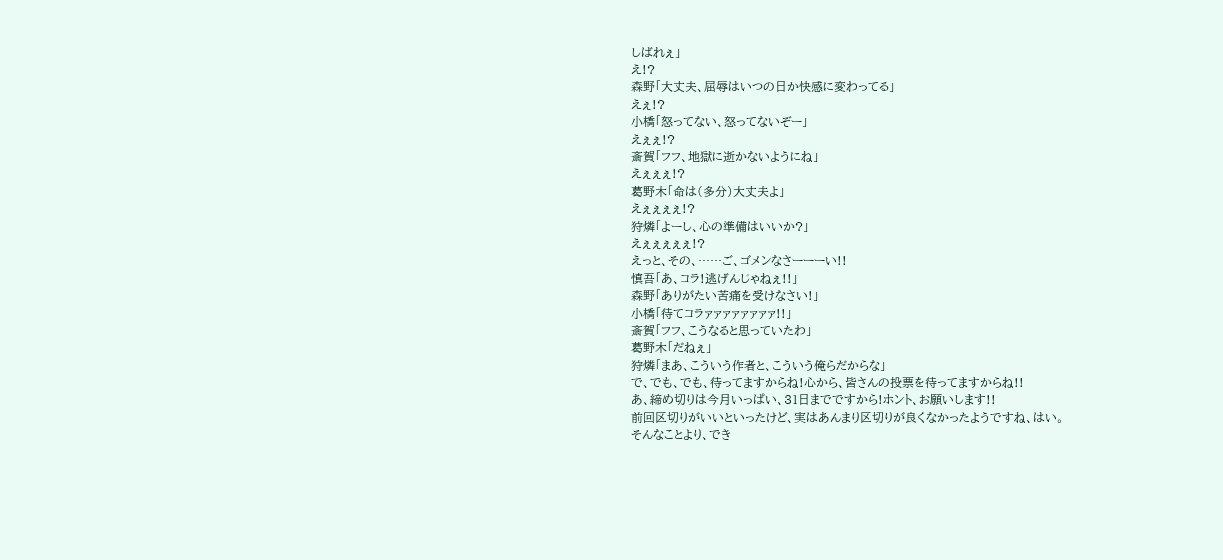しばれぇ」
え!?
森野「大丈夫、屈辱はいつの日か快感に変わってる」
えぇ!?
小橋「怒ってない、怒ってないぞー」
えぇぇ!?
斎賀「フフ、地獄に逝かないようにね」
えぇぇぇ!?
葛野木「命は(多分)大丈夫よ」
えぇぇぇぇ!?
狩燐「よーし、心の準備はいいか?」
えぇぇぇぇぇ!?
えっと、その、……ご、ゴメンなさーーーい!!
慎吾「あ、コラ!逃げんじゃねぇ!!」
森野「ありがたい苦痛を受けなさい!」
小橋「待てコラァァァァァァァァ!!」
斎賀「フフ、こうなると思っていたわ」
葛野木「だねぇ」
狩燐「まあ、こういう作者と、こういう俺らだからな」
で、でも、でも、待ってますからね!心から、皆さんの投票を待ってますからね!!
あ、締め切りは今月いっぱい、31日までですから!ホント、お願いします!!
前回区切りがいいといったけど、実はあんまり区切りが良くなかったようですね、はい。
そんなことより、でき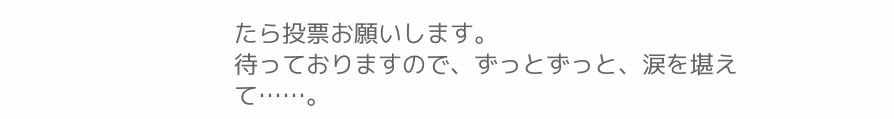たら投票お願いします。
待っておりますので、ずっとずっと、涙を堪えて……。